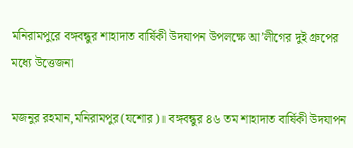মনিরামপুরে বঙ্গবন্ধুর শাহাদাত বার্ষিকী উদযাপন উপলক্ষে আ’লীগের দুই গ্রুপের মধ্যে উত্তেজনা

মজনুর রহমান,মনিরামপুর(যশোর)॥ বঙ্গবন্ধুর ৪৬ তম শাহাদাত বার্ষিকী উদযাপন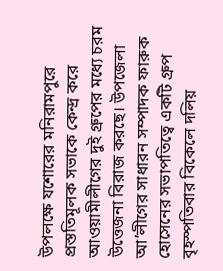উপলক্ষে যশোরের মনিরামপুরে প্রস্ততিমূলক সভাকে কেন্দ্র করে আওয়ামীলীগের দুই গ্রুপের মধ্যে চরম উত্তেজনা বিরাজ করছে। উপজেলা আ’লীগের সাধারন সম্পাদক ফারুক হোসেনের সভাপতিত্বে একটি গ্রুপ বৃহস্পতিবার বিকেলে দলিয়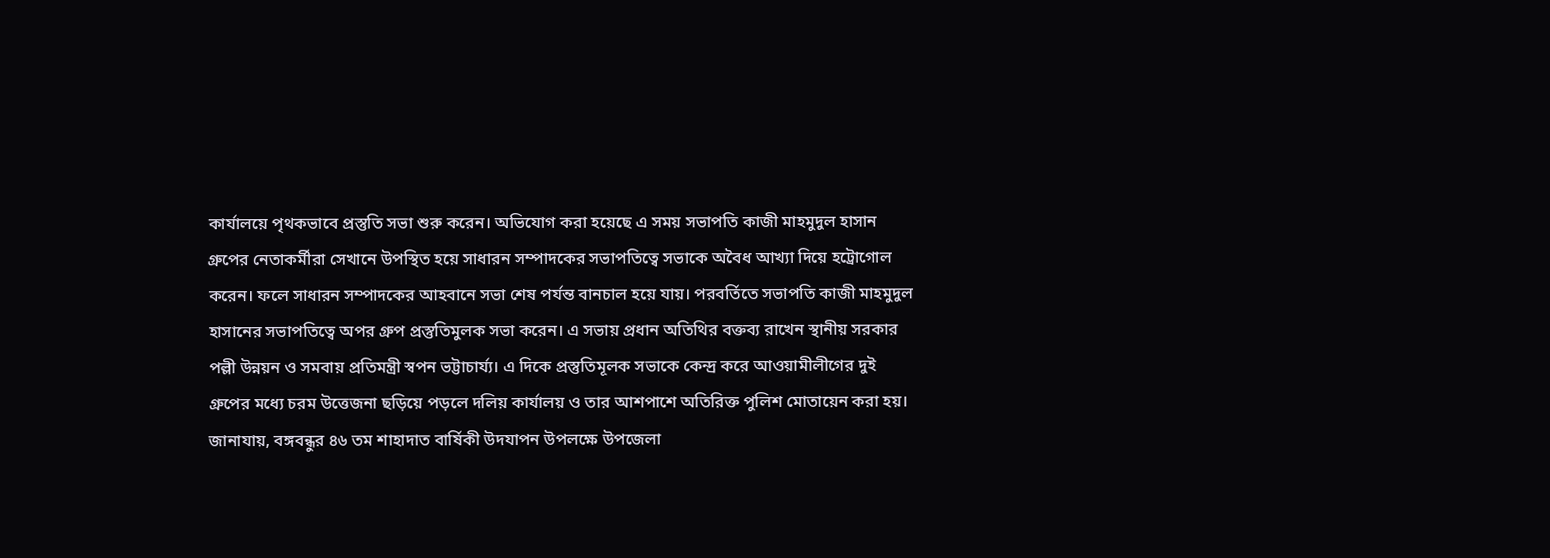কার্যালয়ে পৃথকভাবে প্রস্তুতি সভা শুরু করেন। অভিযোগ করা হয়েছে এ সময় সভাপতি কাজী মাহমুদুল হাসান গ্রুপের নেতাকর্মীরা সেখানে উপস্থিত হয়ে সাধারন সম্পাদকের সভাপতিত্বে সভাকে অবৈধ আখ্যা দিয়ে হট্রোগোল করেন। ফলে সাধারন সম্পাদকের আহবানে সভা শেষ পর্যন্ত বানচাল হয়ে যায়। পরবর্তিতে সভাপতি কাজী মাহমুদুল হাসানের সভাপতিত্বে অপর গ্রুপ প্রস্তুতিমুলক সভা করেন। এ সভায় প্রধান অতিথির বক্তব্য রাখেন স্থানীয় সরকার পল্লী উন্নয়ন ও সমবায় প্রতিমন্ত্রী স্বপন ভট্টাচার্য্য। এ দিকে প্রস্তুতিমূলক সভাকে কেন্দ্র করে আওয়ামীলীগের দুই গ্রুপের মধ্যে চরম উত্তেজনা ছড়িয়ে পড়লে দলিয় কার্যালয় ও তার আশপাশে অতিরিক্ত পুলিশ মোতায়েন করা হয়।
জানাযায়, বঙ্গবন্ধুর ৪৬ তম শাহাদাত বার্ষিকী উদযাপন উপলক্ষে উপজেলা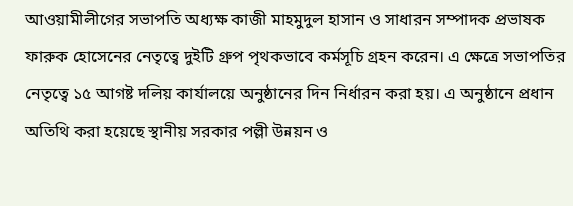আওয়ামীলীগের সভাপতি অধ্যক্ষ কাজী মাহমুদুল হাসান ও সাধারন সম্পাদক প্রভাষক ফারুক হোসেনের নেতৃত্বে দুইটি গ্রুপ পৃথকভাবে কর্মসূচি গ্রহন করেন। এ ক্ষেত্রে সভাপতির নেতৃত্বে ১৫ আগষ্ট দলিয় কার্যালয়ে অনুষ্ঠানের দিন নির্ধারন করা হয়। এ অনুষ্ঠানে প্রধান অতিথি করা হয়েছে স্থানীয় সরকার পল্লী উন্নয়ন ও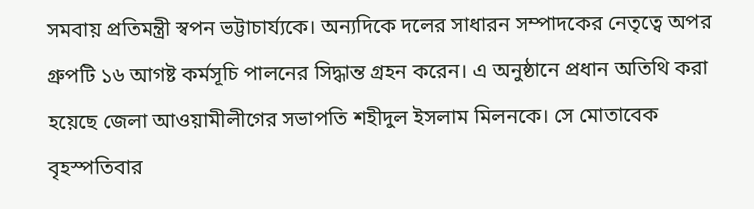সমবায় প্রতিমন্ত্রী স্বপন ভট্টাচার্য্যকে। অন্যদিকে দলের সাধারন সম্পাদকের নেতৃত্বে অপর গ্রুপটি ১৬ আগষ্ট কর্মসূচি পালনের সিদ্ধান্ত গ্রহন করেন। এ অনুষ্ঠানে প্রধান অতিথি করা হয়েছে জেলা আওয়ামীলীগের সভাপতি শহীদুল ইসলাম মিলনকে। সে মোতাবেক বৃহস্পতিবার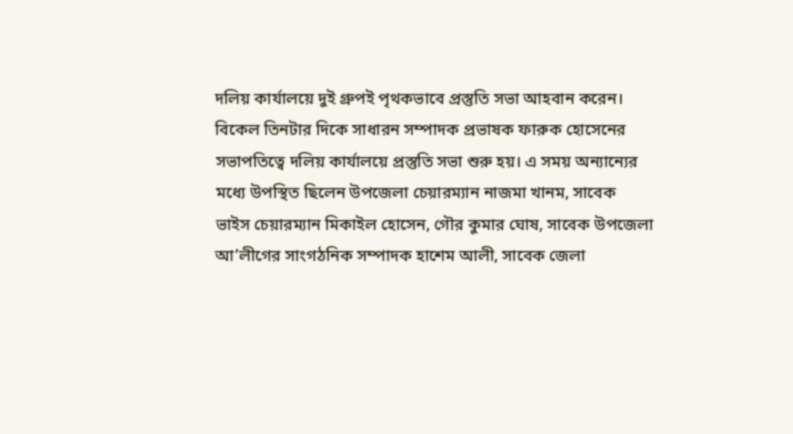দলিয় কার্যালয়ে দুই গ্রুপই পৃথকভাবে প্রস্তুতি সভা আহবান করেন। বিকেল তিনটার দিকে সাধারন সম্পাদক প্রভাষক ফারুক হোসেনের সভাপতিত্বে দলিয় কার্যালয়ে প্রস্তুতি সভা শুরু হয়। এ সময় অন্যান্যের মধ্যে উপস্থিত ছিলেন উপজেলা চেয়ারম্যান নাজমা খানম, সাবেক ভাইস চেয়ারম্যান মিকাইল হোসেন, গৌর কুমার ঘোষ, সাবেক উপজেলা আ’লীগের সাংগঠনিক সম্পাদক হাশেম আলী, সাবেক জেলা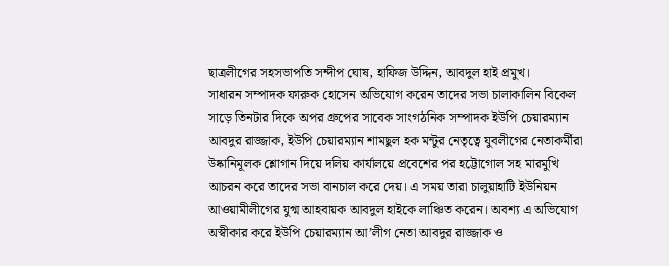ছাত্রলীগের সহসভাপতি সন্দীপ ঘোষ, হাফিজ উদ্দিন, আবদুল হাই প্রমুখ।
সাধারন সম্পাদক ফারুক হোসেন অভিযোগ করেন তাদের সভা চালাকালিন বিকেল সাড়ে তিনটার দিকে অপর গ্রুপের সাবেক সাংগঠনিক সম্পাদক ইউপি চেয়ারম্যান আবদুর রাজ্জাক, ইউপি চেয়ারম্যান শামছুল হক মন্টুর নেতৃত্বে যুবলীগের নেতাকর্মীরা উষ্কানিমূলক শ্লোগান দিয়ে দলিয় কার্যালয়ে প্রবেশের পর হট্টোগোল সহ মারমুখি আচরন করে তাদের সভা বানচাল করে দেয়। এ সময় তারা চালুয়াহাটি ইউনিয়ন আওয়ামীলীগের যুগ্ম আহবায়ক আবদুল হাইকে লাঞ্চিত করেন। অবশ্য এ অভিযোগ অস্বীকার করে ইউপি চেয়ারম্যান আ’লীগ নেতা আবদুর রাজ্জাক ও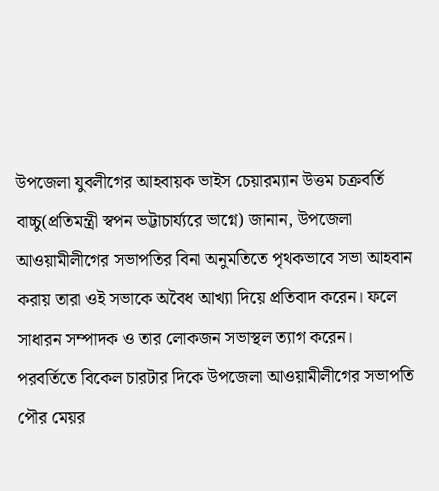উপজেলা যুবলীগের আহবায়ক ভাইস চেয়ারম্যান উত্তম চক্রবর্তি বাচ্চু(প্রতিমন্ত্রী স্বপন ভট্টাচার্য্যরে ভাগ্নে) জানান, উপজেলা আওয়ামীলীগের সভাপতির বিনা অনুমতিতে পৃথকভাবে সভা আহবান করায় তারা ওই সভাকে অবৈধ আখ্যা দিয়ে প্রতিবাদ করেন। ফলে সাধারন সম্পাদক ও তার লোকজন সভাস্থল ত্যাগ করেন।
পরবর্তিতে বিকেল চারটার দিকে উপজেলা আওয়ামীলীগের সভাপতি পৌর মেয়র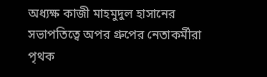অধ্যক্ষ কাজী মাহমুদুল হাসানের সভাপতিত্বে অপর গ্রুপের নেতাকর্মীরা পৃথক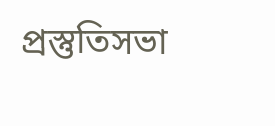প্রস্তুতিসভা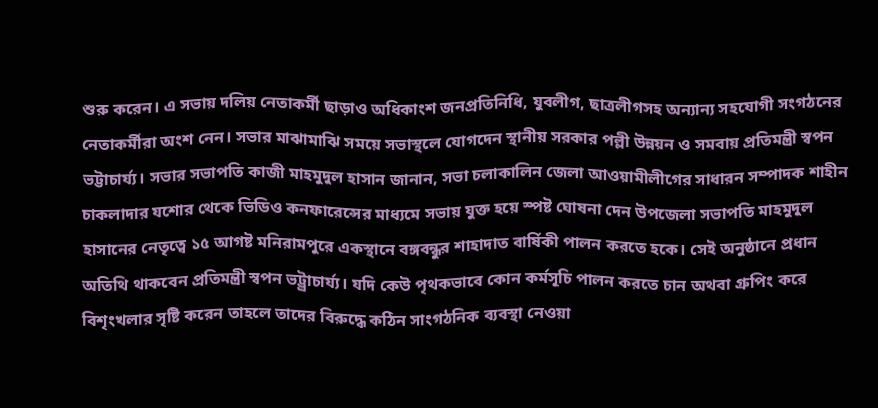শুরু করেন। এ সভায় দলিয় নেতাকর্মী ছাড়াও অধিকাংশ জনপ্রতিনিধি, যুবলীগ, ছাত্রলীগসহ অন্যান্য সহযোগী সংগঠনের নেতাকর্মীরা অংশ নেন। সভার মাঝামাঝি সময়ে সভাস্থলে যোগদেন স্থানীয় সরকার পল্লী উন্নয়ন ও সমবায় প্রতিমন্ত্রী স্বপন ভট্টাচার্য্য। সভার সভাপতি কাজী মাহমুদুল হাসান জানান, সভা চলাকালিন জেলা আওয়ামীলীগের সাধারন সম্পাদক শাহীন চাকলাদার যশোর থেকে ভিডিও কনফারেন্সের মাধ্যমে সভায় যুক্ত হয়ে স্পষ্ট ঘোষনা দেন উপজেলা সভাপতি মাহমুদুল হাসানের নেতৃত্বে ১৫ আগষ্ট মনিরামপুরে একস্থানে বঙ্গবন্ধুর শাহাদাত বার্ষিকী পালন করতে হকে। সেই অনুষ্ঠানে প্রধান অতিথি থাকবেন প্রতিমন্ত্রী স্বপন ভট্ট্রাচার্য্য। যদি কেউ পৃথকভাবে কোন কর্মসূচি পালন করতে চান অথবা গ্রুপিং করে বিশৃংখলার সৃষ্টি করেন তাহলে তাদের বিরুদ্ধে কঠিন সাংগঠনিক ব্যবস্থা নেওয়া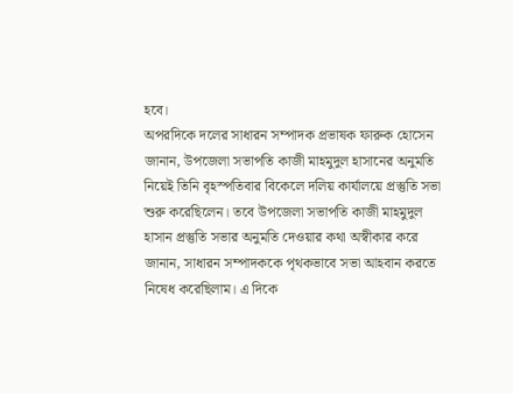হবে।
অপরদিকে দলের সাধারন সম্পাদক প্রভাষক ফারুক হোসেন জানান, উপজেলা সভাপতি কাজী মাহমুদুল হাসানের অনুমতি নিয়েই তিনি বৃহস্পতিবার বিকেলে দলিয় কার্যালয়ে প্রস্তুতি সভা শুরু করেছিলেন। তবে উপজেলা সভাপতি কাজী মাহমুদুল হাসান প্রস্তুতি সভার অনুমতি দেওয়ার কথা অস্বীকার করে জানান, সাধারন সম্পাদককে পৃথকভাবে সভা আহবান করতে নিষেধ করেছিলাম। এ দিকে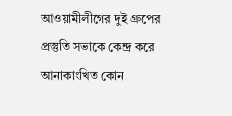আওয়ামীলীগের দুই গ্রুপের প্রস্তুতি সভাকে কেন্দ্র করে আনাকাংখিত কোন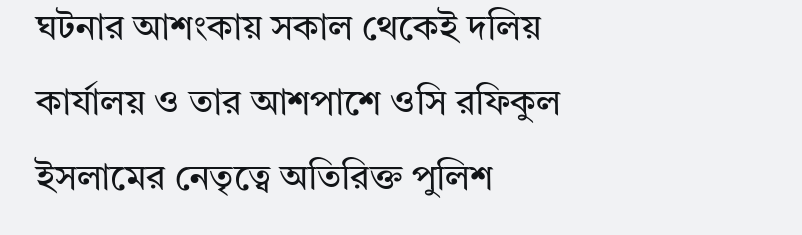ঘটনার আশংকায় সকাল থেকেই দলিয় কার্যালয় ও তার আশপাশে ওসি রফিকুল ইসলামের নেতৃত্বে অতিরিক্ত পুলিশ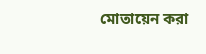মোতায়েন করা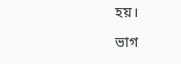হয়।

ভাগ